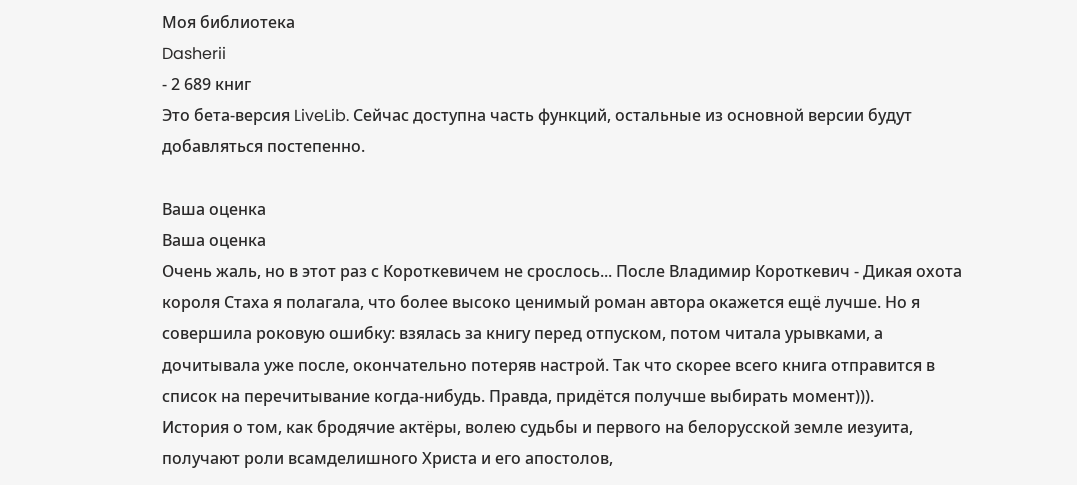Моя библиотека
Dasherii
- 2 689 книг
Это бета-версия LiveLib. Сейчас доступна часть функций, остальные из основной версии будут добавляться постепенно.

Ваша оценка
Ваша оценка
Очень жаль, но в этот раз с Короткевичем не срослось... После Владимир Короткевич - Дикая охота короля Стаха я полагала, что более высоко ценимый роман автора окажется ещё лучше. Но я совершила роковую ошибку: взялась за книгу перед отпуском, потом читала урывками, а дочитывала уже после, окончательно потеряв настрой. Так что скорее всего книга отправится в список на перечитывание когда-нибудь. Правда, придётся получше выбирать момент))).
История о том, как бродячие актёры, волею судьбы и первого на белорусской земле иезуита, получают роли всамделишного Христа и его апостолов,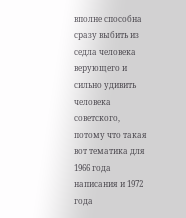вполне способна сразу выбить из седла человека верующего и сильно удивить человека советского, потому что такая вот тематика для 1966 года написания и 1972 года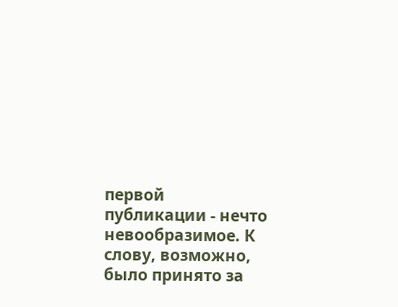первой публикации - нечто невообразимое. К слову, возможно, было принято за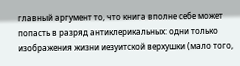главный аргумент то, что книга вполне себе может попасть в разряд антиклерикальных: одни только изображения жизни иезуитской верхушки (мало того,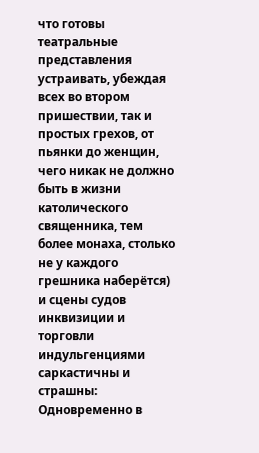что готовы театральные представления устраивать, убеждая всех во втором пришествии, так и простых грехов, от пьянки до женщин, чего никак не должно быть в жизни католического священника, тем более монаха, столько не у каждого грешника наберётся) и сцены судов инквизиции и торговли индульгенциями саркастичны и страшны:
Одновременно в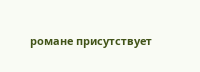романе присутствует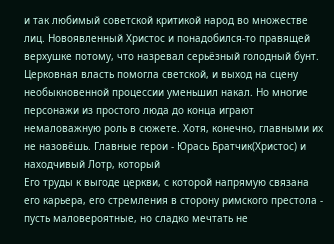и так любимый советской критикой народ во множестве лиц. Новоявленный Христос и понадобился-то правящей верхушке потому, что назревал серьёзный голодный бунт. Церковная власть помогла светской, и выход на сцену необыкновенной процессии уменьшил накал. Но многие персонажи из простого люда до конца играют немаловажную роль в сюжете. Хотя, конечно, главными их не назовёшь. Главные герои - Юрась Братчик(Христос) и находчивый Лотр, который
Его труды к выгоде церкви, с которой напрямую связана его карьера, его стремления в сторону римского престола - пусть маловероятные, но сладко мечтать не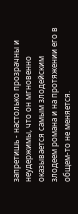запретишь - настолько прозрачны и неудержимы, что он мгновенно оказывается самым злодейским злодеем романа и на протяжении его в общем-то не меняется.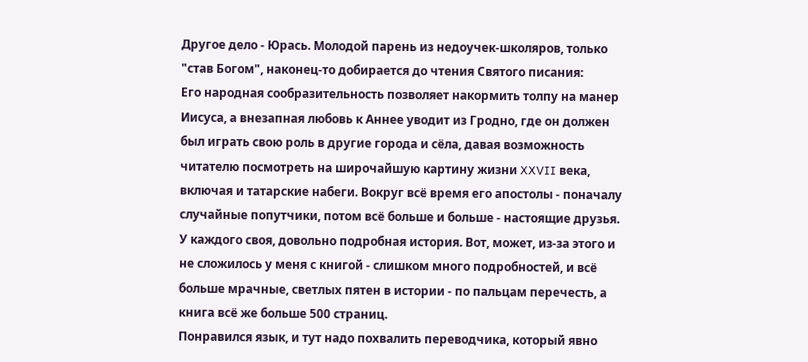Другое дело - Юрась. Молодой парень из недоучек-школяров, только "став Богом", наконец-то добирается до чтения Святого писания:
Его народная сообразительность позволяет накормить толпу на манер Иисуса, а внезапная любовь к Аннее уводит из Гродно, где он должен был играть свою роль в другие города и сёла, давая возможность читателю посмотреть на широчайшую картину жизни XXVII века, включая и татарские набеги. Вокруг всё время его апостолы - поначалу случайные попутчики, потом всё больше и больше - настоящие друзья. У каждого своя, довольно подробная история. Вот, может, из-за этого и не сложилось у меня с книгой - слишком много подробностей, и всё больше мрачные, светлых пятен в истории - по пальцам перечесть, а книга всё же больше 500 страниц.
Понравился язык, и тут надо похвалить переводчика, который явно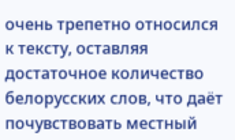очень трепетно относился к тексту, оставляя достаточное количество белорусских слов, что даёт почувствовать местный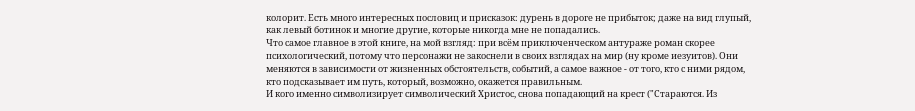колорит. Есть много интересных пословиц и присказок: дурень в дороге не прибыток; даже на вид глупый, как левый ботинок и многие другие, которые никогда мне не попадались.
Что самое главное в этой книге, на мой взгляд: при всём приключенческом антураже роман скорее психологический, потому что персонажи не закоснели в своих взглядах на мир (ну кроме иезуитов). Они меняются в зависимости от жизненных обстоятельств, событий, а самое важное - от того, кто с ними рядом, кто подсказывает им путь, который, возможно, окажется правильным.
И кого именно символизирует символический Христос, снова попадающий на крест ("Стараются. Из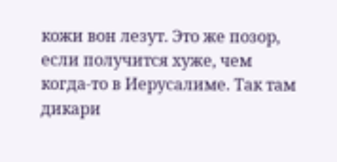кожи вон лезут. Это же позор, если получится хуже, чем когда-то в Иерусалиме. Так там дикари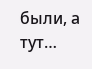были, а тут…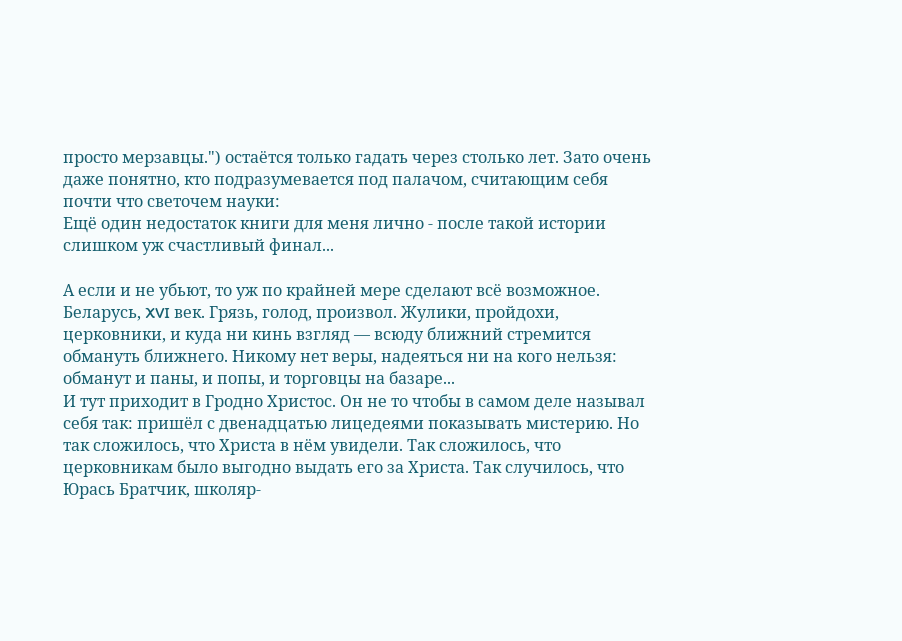просто мерзавцы.") остаётся только гадать через столько лет. Зато очень даже понятно, кто подразумевается под палачом, считающим себя почти что светочем науки:
Ещё один недостаток книги для меня лично - после такой истории слишком уж счастливый финал...

А если и не убьют, то уж по крайней мере сделают всё возможное.
Беларусь, XVI век. Грязь, голод, произвол. Жулики, пройдохи, церковники, и куда ни кинь взгляд — всюду ближний стремится обмануть ближнего. Никому нет веры, надеяться ни на кого нельзя: обманут и паны, и попы, и торговцы на базаре...
И тут приходит в Гродно Христос. Он не то чтобы в самом деле называл себя так: пришёл с двенадцатью лицедеями показывать мистерию. Но так сложилось, что Христа в нём увидели. Так сложилось, что церковникам было выгодно выдать его за Христа. Так случилось, что Юрась Братчик, школяр-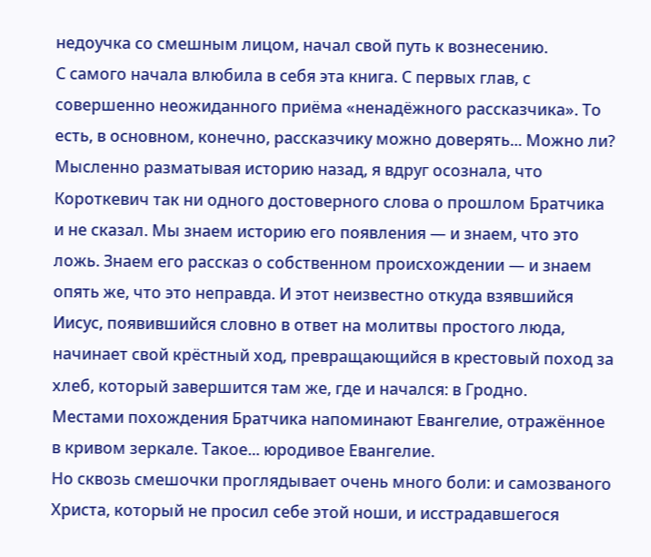недоучка со смешным лицом, начал свой путь к вознесению.
С самого начала влюбила в себя эта книга. С первых глав, с совершенно неожиданного приёма «ненадёжного рассказчика». То есть, в основном, конечно, рассказчику можно доверять... Можно ли? Мысленно разматывая историю назад, я вдруг осознала, что Короткевич так ни одного достоверного слова о прошлом Братчика и не сказал. Мы знаем историю его появления — и знаем, что это ложь. Знаем его рассказ о собственном происхождении — и знаем опять же, что это неправда. И этот неизвестно откуда взявшийся Иисус, появившийся словно в ответ на молитвы простого люда, начинает свой крёстный ход, превращающийся в крестовый поход за хлеб, который завершится там же, где и начался: в Гродно.
Местами похождения Братчика напоминают Евангелие, отражённое в кривом зеркале. Такое... юродивое Евангелие.
Но сквозь смешочки проглядывает очень много боли: и самозваного Христа, который не просил себе этой ноши, и исстрадавшегося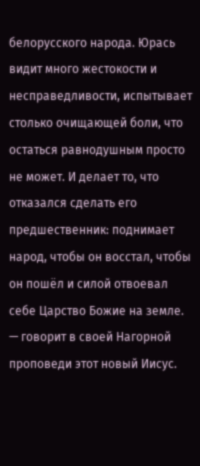белорусского народа. Юрась видит много жестокости и несправедливости, испытывает столько очищающей боли, что остаться равнодушным просто не может. И делает то, что отказался сделать его предшественник: поднимает народ, чтобы он восстал, чтобы он пошёл и силой отвоевал себе Царство Божие на земле.
— говорит в своей Нагорной проповеди этот новый Иисус.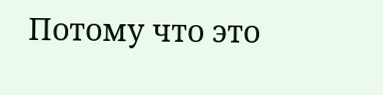Потому что это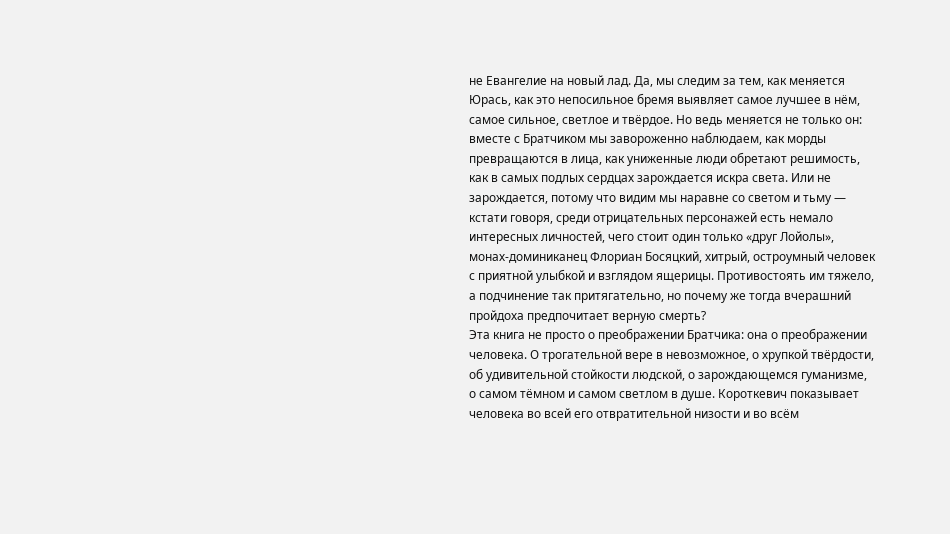не Евангелие на новый лад. Да, мы следим за тем, как меняется Юрась, как это непосильное бремя выявляет самое лучшее в нём, самое сильное, светлое и твёрдое. Но ведь меняется не только он: вместе с Братчиком мы завороженно наблюдаем, как морды превращаются в лица, как униженные люди обретают решимость, как в самых подлых сердцах зарождается искра света. Или не зарождается, потому что видим мы наравне со светом и тьму — кстати говоря, среди отрицательных персонажей есть немало интересных личностей, чего стоит один только «друг Лойолы», монах-доминиканец Флориан Босяцкий, хитрый, остроумный человек с приятной улыбкой и взглядом ящерицы. Противостоять им тяжело, а подчинение так притягательно, но почему же тогда вчерашний пройдоха предпочитает верную смерть?
Эта книга не просто о преображении Братчика: она о преображении человека. О трогательной вере в невозможное, о хрупкой твёрдости, об удивительной стойкости людской, о зарождающемся гуманизме, о самом тёмном и самом светлом в душе. Короткевич показывает человека во всей его отвратительной низости и во всём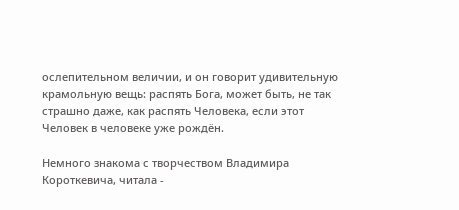ослепительном величии, и он говорит удивительную крамольную вещь: распять Бога, может быть, не так страшно даже, как распять Человека, если этот Человек в человеке уже рождён.

Немного знакома с творчеством Владимира Короткевича, читала -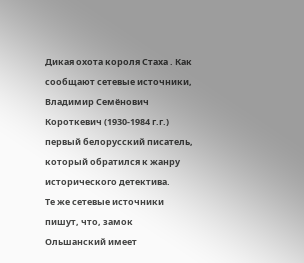Дикая охота короля Стаха . Как сообщают сетевые источники, Владимир Семёнович Короткевич (1930-1984 г.г.) первый белорусский писатель, который обратился к жанру исторического детектива.
Те же сетевые источники пишут, что, замок Ольшанский имеет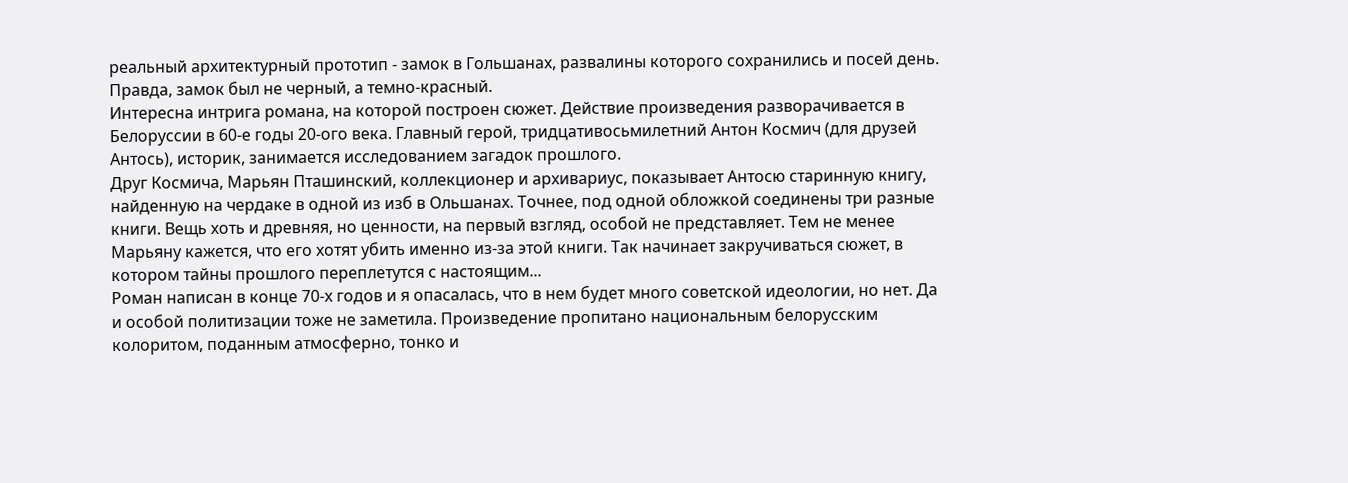реальный архитектурный прототип - замок в Гольшанах, развалины которого сохранились и посей день. Правда, замок был не черный, а темно-красный.
Интересна интрига романа, на которой построен сюжет. Действие произведения разворачивается в Белоруссии в 60-е годы 20-ого века. Главный герой, тридцативосьмилетний Антон Космич (для друзей Антось), историк, занимается исследованием загадок прошлого.
Друг Космича, Марьян Пташинский, коллекционер и архивариус, показывает Антосю старинную книгу, найденную на чердаке в одной из изб в Ольшанах. Точнее, под одной обложкой соединены три разные книги. Вещь хоть и древняя, но ценности, на первый взгляд, особой не представляет. Тем не менее Марьяну кажется, что его хотят убить именно из-за этой книги. Так начинает закручиваться сюжет, в котором тайны прошлого переплетутся с настоящим...
Роман написан в конце 70-х годов и я опасалась, что в нем будет много советской идеологии, но нет. Да и особой политизации тоже не заметила. Произведение пропитано национальным белорусским колоритом, поданным атмосферно, тонко и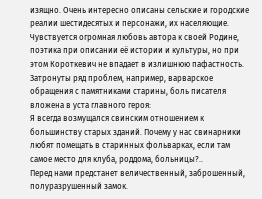изящно. Очень интересно описаны сельские и городские реалии шестидесятых и персонажи, их населяющие. Чувствуется огромная любовь автора к своей Родине, поэтика при описании её истории и культуры, но при этом Короткевич не впадает в излишнюю пафастность.
Затронуты ряд проблем, например, варварское обращения с памятниками старины, боль писателя вложена в уста главного героя:
Я всегда возмущался свинским отношением к большинству старых зданий. Почему у нас свинарники любят помещать в старинных фольварках, если там самое место для клуба, роддома, больницы?..
Перед нами предстанет величественный, заброшенный, полуразрушенный замок.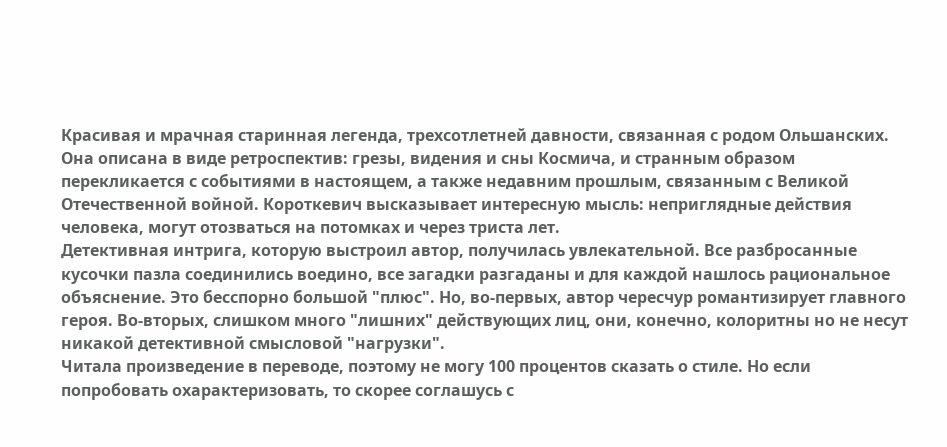Красивая и мрачная старинная легенда, трехсотлетней давности, связанная с родом Ольшанских. Она описана в виде ретроспектив: грезы, видения и сны Космича, и странным образом перекликается с событиями в настоящем, а также недавним прошлым, связанным с Великой Отечественной войной. Короткевич высказывает интересную мысль: неприглядные действия человека, могут отозваться на потомках и через триста лет.
Детективная интрига, которую выстроил автор, получилась увлекательной. Все разбросанные кусочки пазла соединились воедино, все загадки разгаданы и для каждой нашлось рациональное объяснение. Это бесспорно большой "плюс". Но, во-первых, автор чересчур романтизирует главного героя. Во-вторых, слишком много "лишних" действующих лиц, они, конечно, колоритны но не несут никакой детективной смысловой "нагрузки".
Читала произведение в переводе, поэтому не могу 100 процентов сказать о стиле. Но если попробовать охарактеризовать, то скорее соглашусь с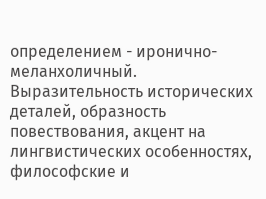определением - иронично-меланхоличный. Выразительность исторических деталей, образность повествования, акцент на лингвистических особенностях, философские и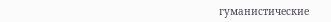гуманистические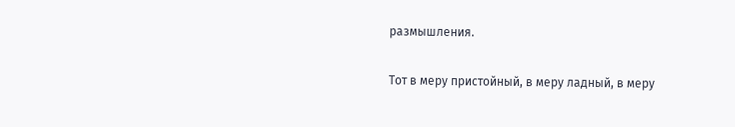размышления.

Тот в меру пристойный, в меру ладный, в меру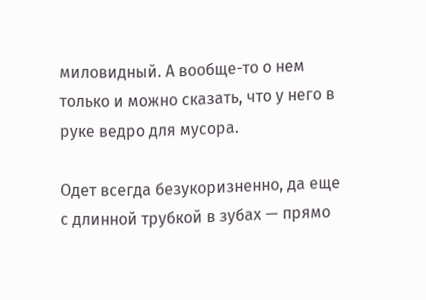миловидный. А вообще-то о нем только и можно сказать, что у него в руке ведро для мусора.

Одет всегда безукоризненно, да еще с длинной трубкой в зубах — прямо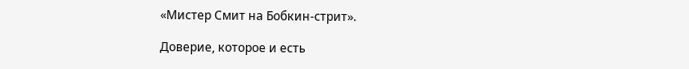«Мистер Смит на Бобкин-стрит».

Доверие, которое и есть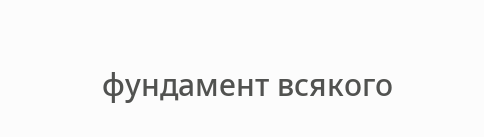фундамент всякого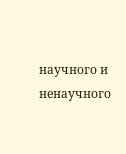научного и ненаучного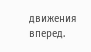движения вперед.